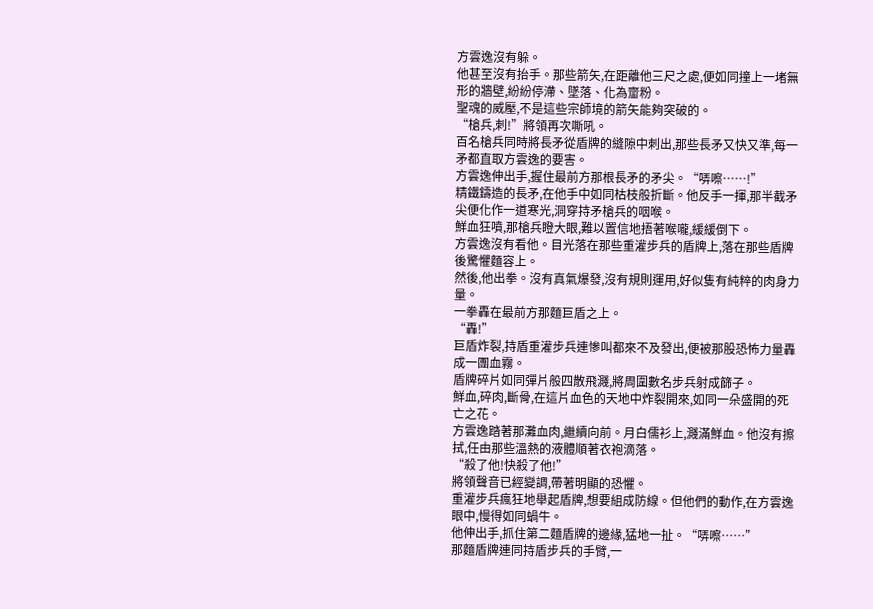方雲逸沒有躲。
他甚至沒有抬手。那些箭矢,在距離他三尺之處,便如同撞上一堵無形的牆壁,紛紛停滯、墜落、化為齏粉。
聖魂的威壓,不是這些宗師境的箭矢能夠突破的。
“槍兵,刺!”將領再次嘶吼。
百名槍兵同時將長矛從盾牌的縫隙中刺出,那些長矛又快又準,每一矛都直取方雲逸的要害。
方雲逸伸出手,握住最前方那根長矛的矛尖。“哢嚓……!”
精鐵鑄造的長矛,在他手中如同枯枝般折斷。他反手一揮,那半截矛尖便化作一道寒光,洞穿持矛槍兵的咽喉。
鮮血狂噴,那槍兵瞪大眼,難以置信地捂著喉嚨,緩緩倒下。
方雲逸沒有看他。目光落在那些重灌步兵的盾牌上,落在那些盾牌後驚懼麵容上。
然後,他出拳。沒有真氣爆發,沒有規則運用,好似隻有純粹的肉身力量。
一拳轟在最前方那麵巨盾之上。
“轟!”
巨盾炸裂,持盾重灌步兵連慘叫都來不及發出,便被那股恐怖力量轟成一團血霧。
盾牌碎片如同彈片般四散飛濺,將周圍數名步兵射成篩子。
鮮血,碎肉,斷骨,在這片血色的天地中炸裂開來,如同一朵盛開的死亡之花。
方雲逸踏著那灘血肉,繼續向前。月白儒衫上,濺滿鮮血。他沒有擦拭,任由那些溫熱的液體順著衣袍滴落。
“殺了他!快殺了他!”
將領聲音已經變調,帶著明顯的恐懼。
重灌步兵瘋狂地舉起盾牌,想要組成防線。但他們的動作,在方雲逸眼中,慢得如同蝸牛。
他伸出手,抓住第二麵盾牌的邊緣,猛地一扯。“哢嚓……”
那麵盾牌連同持盾步兵的手臂,一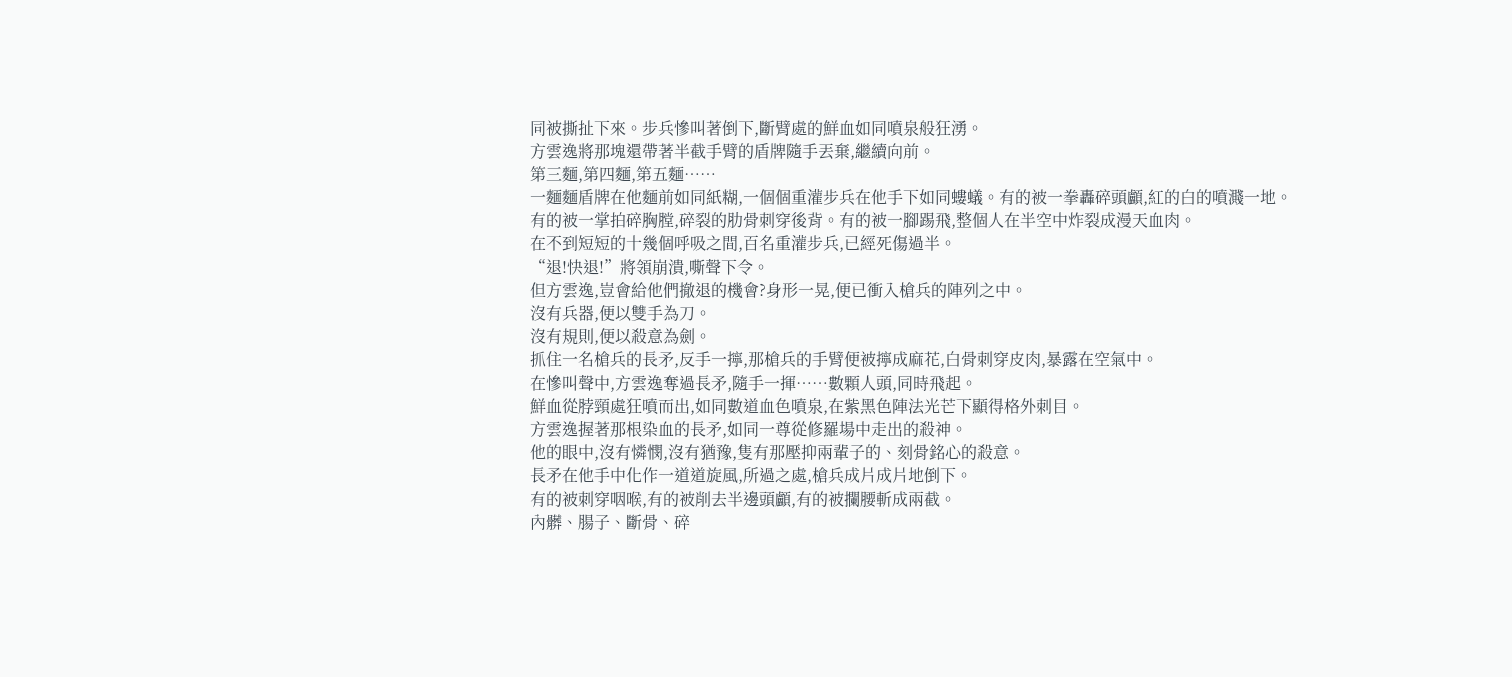同被撕扯下來。步兵慘叫著倒下,斷臂處的鮮血如同噴泉般狂湧。
方雲逸將那塊還帶著半截手臂的盾牌隨手丟棄,繼續向前。
第三麵,第四麵,第五麵……
一麵麵盾牌在他麵前如同紙糊,一個個重灌步兵在他手下如同螻蟻。有的被一拳轟碎頭顱,紅的白的噴濺一地。
有的被一掌拍碎胸膛,碎裂的肋骨刺穿後背。有的被一腳踢飛,整個人在半空中炸裂成漫天血肉。
在不到短短的十幾個呼吸之間,百名重灌步兵,已經死傷過半。
“退!快退!”將領崩潰,嘶聲下令。
但方雲逸,豈會給他們撤退的機會?身形一晃,便已衝入槍兵的陣列之中。
沒有兵器,便以雙手為刀。
沒有規則,便以殺意為劍。
抓住一名槍兵的長矛,反手一擰,那槍兵的手臂便被擰成麻花,白骨刺穿皮肉,暴露在空氣中。
在慘叫聲中,方雲逸奪過長矛,隨手一揮……數顆人頭,同時飛起。
鮮血從脖頸處狂噴而出,如同數道血色噴泉,在紫黑色陣法光芒下顯得格外刺目。
方雲逸握著那根染血的長矛,如同一尊從修羅場中走出的殺神。
他的眼中,沒有憐憫,沒有猶豫,隻有那壓抑兩輩子的、刻骨銘心的殺意。
長矛在他手中化作一道道旋風,所過之處,槍兵成片成片地倒下。
有的被刺穿咽喉,有的被削去半邊頭顱,有的被攔腰斬成兩截。
內髒、腸子、斷骨、碎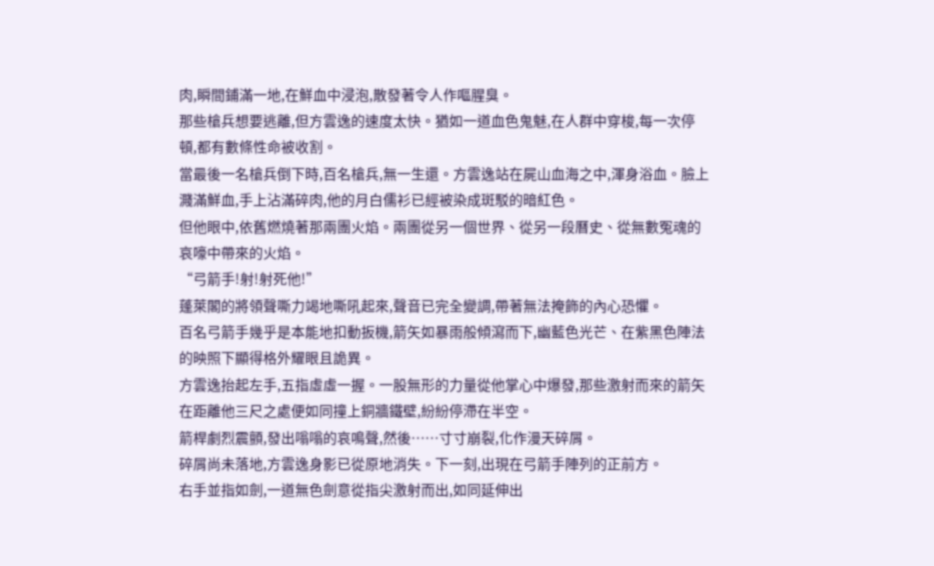肉,瞬間鋪滿一地,在鮮血中浸泡,散發著令人作嘔腥臭。
那些槍兵想要逃離,但方雲逸的速度太快。猶如一道血色鬼魅,在人群中穿梭,每一次停頓,都有數條性命被收割。
當最後一名槍兵倒下時,百名槍兵,無一生還。方雲逸站在屍山血海之中,渾身浴血。臉上濺滿鮮血,手上沾滿碎肉,他的月白儒衫已經被染成斑駁的暗紅色。
但他眼中,依舊燃燒著那兩團火焰。兩團從另一個世界、從另一段曆史、從無數冤魂的哀嚎中帶來的火焰。
“弓箭手!射!射死他!”
蓬萊閣的將領聲嘶力竭地嘶吼起來,聲音已完全變調,帶著無法掩飾的內心恐懼。
百名弓箭手幾乎是本能地扣動扳機,箭矢如暴雨般傾瀉而下,幽藍色光芒、在紫黑色陣法的映照下顯得格外耀眼且詭異。
方雲逸抬起左手,五指虛虛一握。一股無形的力量從他掌心中爆發,那些激射而來的箭矢在距離他三尺之處便如同撞上銅牆鐵壁,紛紛停滯在半空。
箭桿劇烈震顫,發出嗡嗡的哀鳴聲,然後……寸寸崩裂,化作漫天碎屑。
碎屑尚未落地,方雲逸身影已從原地消失。下一刻,出現在弓箭手陣列的正前方。
右手並指如劍,一道無色劍意從指尖激射而出,如同延伸出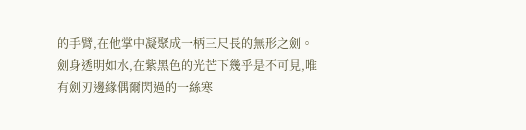的手臂,在他掌中凝聚成一柄三尺長的無形之劍。
劍身透明如水,在紫黑色的光芒下幾乎是不可見,唯有劍刃邊緣偶爾閃過的一絲寒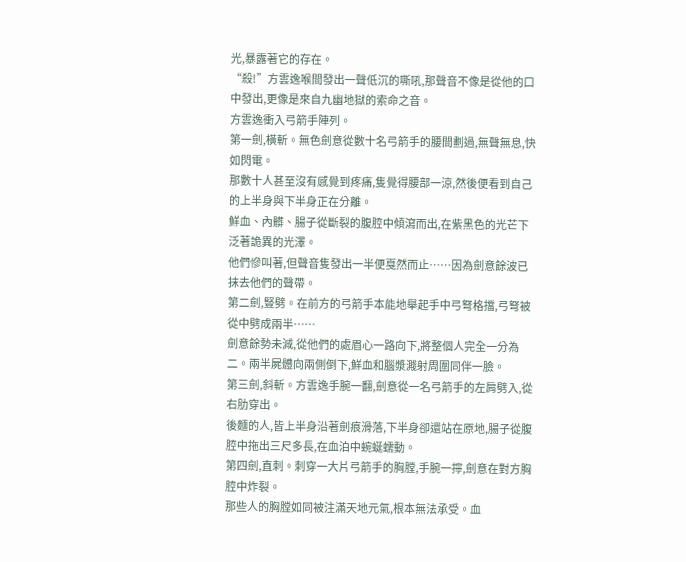光,暴露著它的存在。
“殺!”方雲逸喉間發出一聲低沉的嘶吼,那聲音不像是從他的口中發出,更像是來自九幽地獄的索命之音。
方雲逸衝入弓箭手陣列。
第一劍,橫斬。無色劍意從數十名弓箭手的腰間劃過,無聲無息,快如閃電。
那數十人甚至沒有感覺到疼痛,隻覺得腰部一涼,然後便看到自己的上半身與下半身正在分離。
鮮血、內髒、腸子從斷裂的腹腔中傾瀉而出,在紫黑色的光芒下泛著詭異的光澤。
他們慘叫著,但聲音隻發出一半便戛然而止……因為劍意餘波已抹去他們的聲帶。
第二劍,豎劈。在前方的弓箭手本能地舉起手中弓弩格擋,弓弩被從中劈成兩半……
劍意餘勢未減,從他們的處眉心一路向下,將整個人完全一分為二。兩半屍體向兩側倒下,鮮血和腦漿濺射周圍同伴一臉。
第三劍,斜斬。方雲逸手腕一翻,劍意從一名弓箭手的左肩劈入,從右肋穿出。
後麵的人,皆上半身沿著劍痕滑落,下半身卻還站在原地,腸子從腹腔中拖出三尺多長,在血泊中蜿蜒蠕動。
第四劍,直刺。刺穿一大片弓箭手的胸膛,手腕一擰,劍意在對方胸腔中炸裂。
那些人的胸膛如同被注滿天地元氣,根本無法承受。血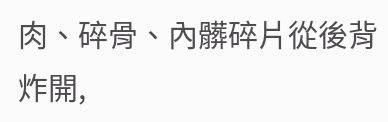肉、碎骨、內髒碎片從後背炸開,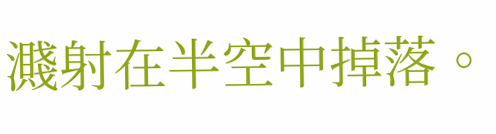濺射在半空中掉落。